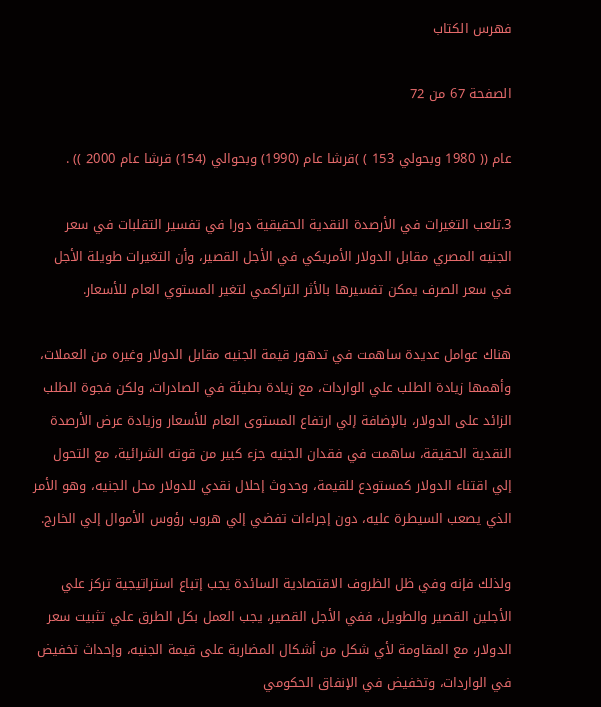فهرس الكتاب

الصفحة 67 من 72

عام (( 1980 وبحولي 153 ) )قرشا عام (1990) وبحوالي (154) قرشا عام 2000 )) .

3.تلعب التغيرات في الأرصدة النقدية الحقيقية دورا في تفسير التقلبات في سعر الجنيه المصري مقابل الدولار الأمريكي في الأجل القصير، وأن التغيرات طويلة الأجل في سعر الصرف يمكن تفسيرها بالأثر التراكمي لتغير المستوي العام للأسعار.

هناك عوامل عديدة ساهمت في تدهور قيمة الجنيه مقابل الدولار وغيره من العملات، وأهمها زيادة الطلب علي الواردات، مع زيادة بطيئة في الصادرات، ولكن فجوة الطلب الزائد على الدولار، بالإضافة إلي ارتفاع المستوى العام للأسعار وزيادة عرض الأرصدة النقدية الحقيقة، ساهمت في فقدان الجنيه جزء كبير من قوته الشرائية، مع التحول إلي اقتناء الدولار كمستودع للقيمة، وحدوث إحلال نقدي للدولار محل الجنيه، وهو الأمر الذي يصعب السيطرة عليه، دون إجراءات تفضي إلي هروب رؤوس الأموال إلي الخارج.

ولذلك فإنه وفي ظل الظروف الاقتصادية السائدة يجب إتباع استراتيجية تركز علي الأجلين القصير والطويل، ففي الأجل القصير، يجب العمل بكل الطرق علي تثبيت سعر الدولار، مع المقاومة لأي شكل من أشكال المضاربة على قيمة الجنيه، وإحداث تخفيض في الواردات، وتخفيض في الإنفاق الحكومي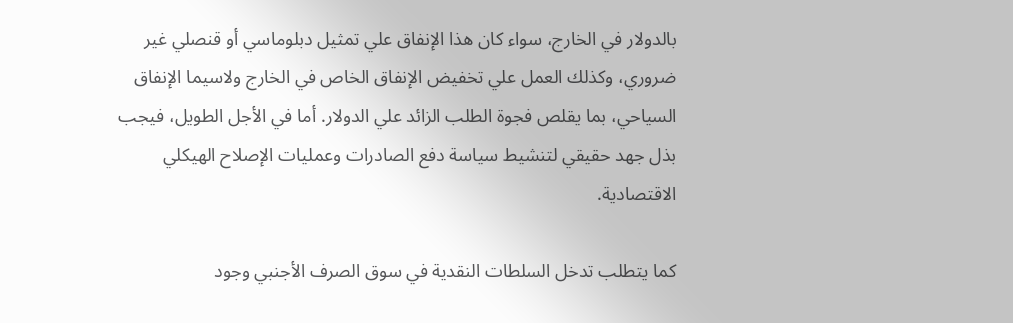بالدولار في الخارج، سواء كان هذا الإنفاق علي تمثيل دبلوماسي أو قنصلي غير ضروري، وكذلك العمل علي تخفيض الإنفاق الخاص في الخارج ولاسيما الإنفاق السياحي، بما يقلص فجوة الطلب الزائد علي الدولار. أما في الأجل الطويل، فيجب بذل جهد حقيقي لتنشيط سياسة دفع الصادرات وعمليات الإصلاح الهيكلي الاقتصادية.

كما يتطلب تدخل السلطات النقدية في سوق الصرف الأجنبي وجود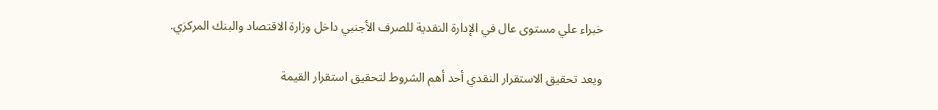خبراء علي مستوى عال في الإدارة النقدية للصرف الأجنبي داخل وزارة الاقتصاد والبنك المركزي.

ويعد تحقيق الاستقرار النقدي أحد أهم الشروط لتحقيق استقرار القيمة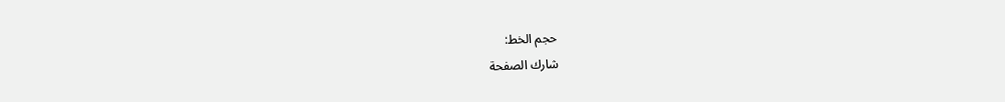حجم الخط:
شارك الصفحة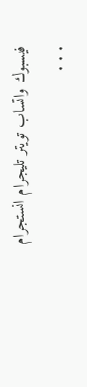فيسبوك واتساب تويتر تليجرام انستجرام
. . .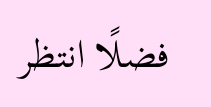فضلًا انتظر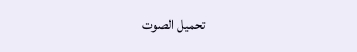تحميل الصوت